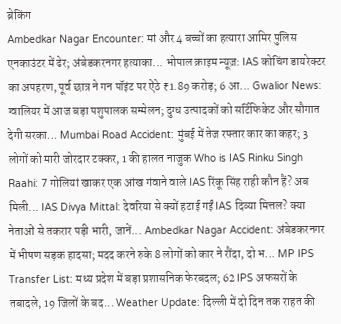ब्रेकिंग
Ambedkar Nagar Encounter: मां और 4 बच्चों का हत्यारा आमिर पुलिस एनकाउंटर में ढेर; अंबेडकरनगर हत्याका... भोपाल क्राइम न्यूज़: IAS कोचिंग डायरेक्टर का अपहरण, पूर्व छात्र ने गन पॉइंट पर ऐंठे ₹1.89 करोड़; 6 आ... Gwalior News: ग्वालियर में आज बड़ा पशुपालक सम्मेलन; दुग्ध उत्पादकों को सर्टिफिकेट और सौगात देगी सरका... Mumbai Road Accident: मुंबई में तेज रफ्तार कार का कहर; 3 लोगों को मारी जोरदार टक्कर, 1 की हालत नाजुक Who is IAS Rinku Singh Raahi: 7 गोलियां खाकर एक आंख गंवाने वाले IAS रिंकू सिंह राही कौन हैं? अब मिली... IAS Divya Mittal: देवरिया से क्यों हटाई गईं IAS दिव्या मित्तल? क्या नेताओं से तकरार पड़ी भारी, जानें... Ambedkar Nagar Accident: अंबेडकरनगर में भीषण सड़क हादसा; मदद करने रुके 8 लोगों को कार ने रौंदा, दो भ... MP IPS Transfer List: मध्य प्रदेश में बड़ा प्रशासनिक फेरबदल; 62 IPS अफसरों के तबादले, 19 जिलों के बद... Weather Update: दिल्ली में दो दिन तक राहत की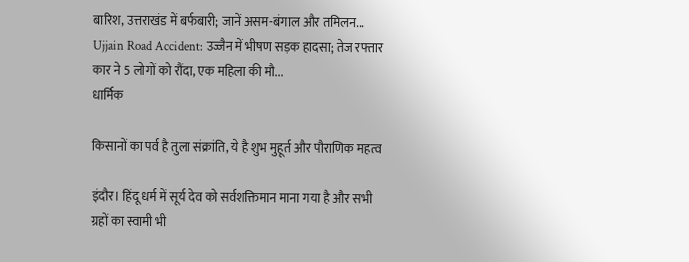बारिश, उत्तराखंड में बर्फबारी; जानें असम-बंगाल और तमिलन... Ujjain Road Accident: उज्जैन में भीषण सड़क हादसा; तेज रफ्तार कार ने 5 लोगों को रौंदा, एक महिला की मौ...
धार्मिक

किसानों का पर्व है तुला संक्रांति, ये है शुभ मुहूर्त और पौराणिक महत्व

इंदौर। हिंदू धर्म में सूर्य देव को सर्वशक्तिमान माना गया है और सभी ग्रहों का स्वामी भी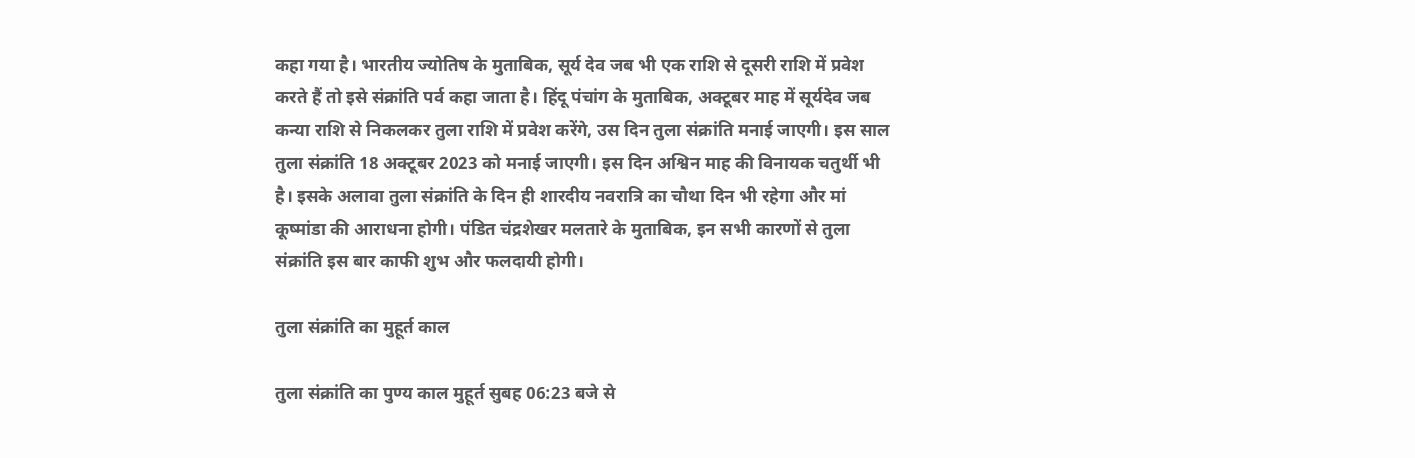कहा गया है। भारतीय ज्योतिष के मुताबिक, सूर्य देव जब भी एक राशि से दूसरी राशि में प्रवेश करते हैं तो इसे संक्रांति पर्व कहा जाता है। हिंदू पंचांग के मुताबिक, अक्टूबर माह में सूर्यदेव जब कन्या राशि से निकलकर तुला राशि में प्रवेश करेंगे, उस दिन तुला संक्रांति मनाई जाएगी। इस साल तुला संक्रांति 18 अक्टूबर 2023 को मनाई जाएगी। इस दिन अश्विन माह की विनायक चतुर्थी भी है। इसके अलावा तुला संक्रांति के दिन ही शारदीय नवरात्रि का चौथा दिन भी रहेगा और मां कूष्मांडा की आराधना होगी। पंडित चंद्रशेखर मलतारे के मुताबिक, इन सभी कारणों से तुला संक्रांति इस बार काफी शुभ और फलदायी होगी।

तुला संक्रांति का मुहूर्त काल

तुला संक्रांति का पुण्य काल मुहूर्त सुबह 06:23 बजे से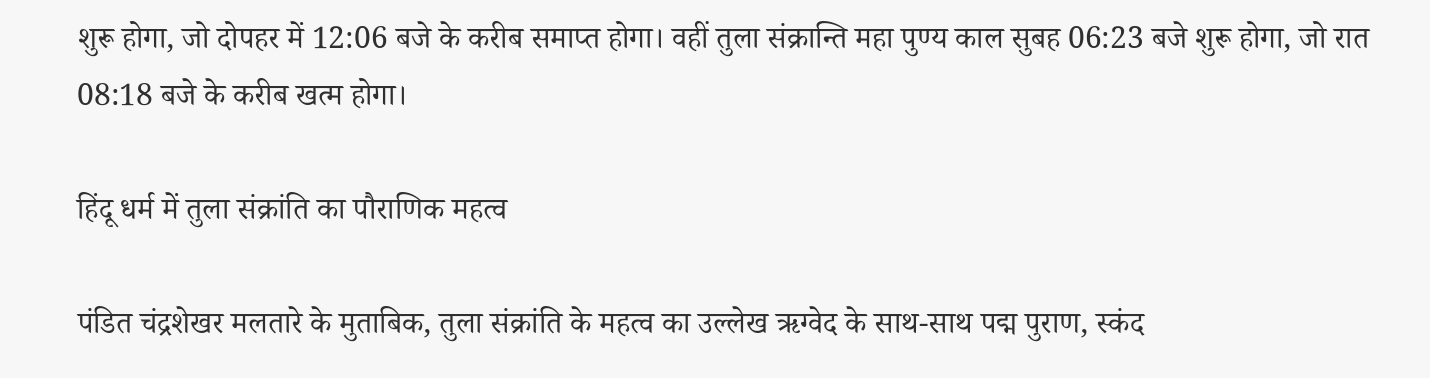शुरू होगा, जो दोपहर में 12:06 बजे के करीब समाप्त होगा। वहीं तुला संक्रान्ति महा पुण्य काल सुबह 06:23 बजे शुरू होगा, जो रात 08:18 बजे के करीब खत्म होगा।

हिंदू धर्म में तुला संक्रांति का पौराणिक महत्व

पंडित चंद्रशेखर मलतारे के मुताबिक, तुला संक्रांति के महत्व का उल्लेख ऋग्वेद के साथ-साथ पद्म पुराण, स्कंद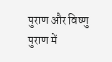पुराण और विष्णु पुराण में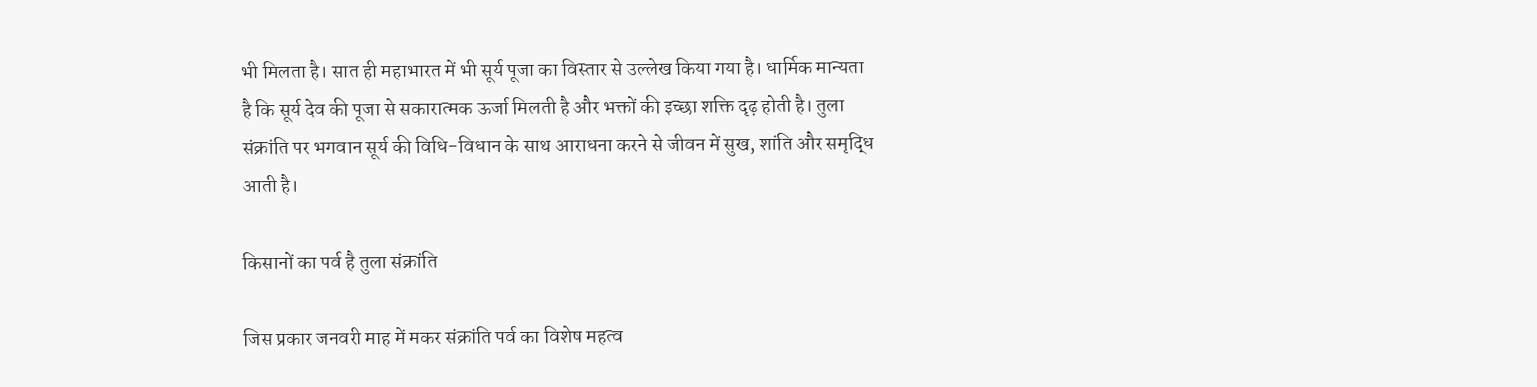भी मिलता है। सात ही महाभारत में भी सूर्य पूजा का विस्तार से उल्लेख किया गया है। धार्मिक मान्यता है कि सूर्य देव की पूजा से सकारात्मक ऊर्जा मिलती है और भक्तों की इच्छा शक्ति दृढ़ होती है। तुला संक्रांति पर भगवान सूर्य की विधि-विधान के साथ आराधना करने से जीवन में सुख, शांति और समृद्धि आती है।

किसानों का पर्व है तुला संक्रांति

जिस प्रकार जनवरी माह में मकर संक्रांति पर्व का विशेष महत्व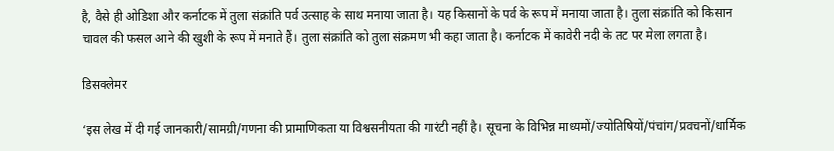है, वैसे ही ओडिशा और कर्नाटक में तुला संक्रांति पर्व उत्साह के साथ मनाया जाता है। यह किसानों के पर्व के रूप में मनाया जाता है। तुला संक्रांति को किसान चावल की फसल आने की खुशी के रूप में मनाते हैं। तुला संक्रांति को तुला संक्रमण भी कहा जाता है। कर्नाटक में कावेरी नदी के तट पर मेला लगता है।

डिसक्लेमर

‘इस लेख में दी गई जानकारी/सामग्री/गणना की प्रामाणिकता या विश्वसनीयता की गारंटी नहीं है। सूचना के विभिन्न माध्यमों/ज्योतिषियों/पंचांग/प्रवचनों/धार्मिक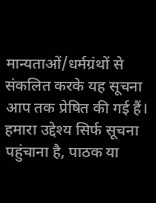मान्यताओं/धर्मग्रंथों से संकलित करके यह सूचना आप तक प्रेषित की गई हैं। हमारा उद्देश्य सिर्फ सूचना पहुंचाना है, पाठक या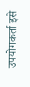उपयोगकर्ता इसे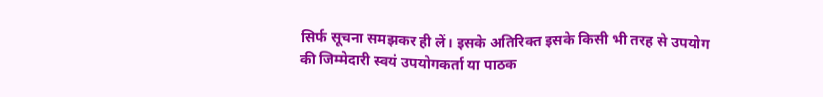सिर्फ सूचना समझकर ही लें। इसके अतिरिक्त इसके किसी भी तरह से उपयोग की जिम्मेदारी स्वयं उपयोगकर्ता या पाठक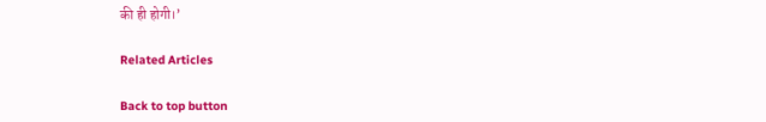की ही होगी।’

Related Articles

Back to top button